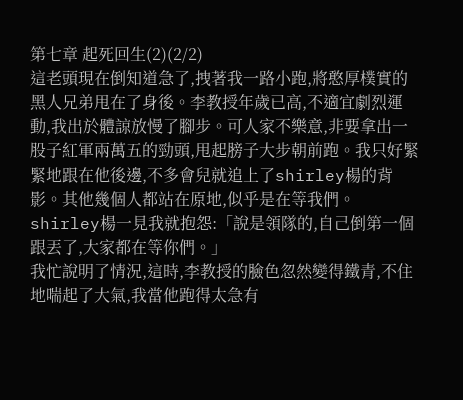第七章 起死回生(2)(2/2)
這老頭現在倒知道急了,拽著我一路小跑,將憨厚樸實的黑人兄弟甩在了身後。李教授年歲已高,不適宜劇烈運動,我出於體諒放慢了腳步。可人家不樂意,非要拿出一股子紅軍兩萬五的勁頭,甩起膀子大步朝前跑。我只好緊緊地跟在他後邊,不多會兒就追上了shirley楊的背影。其他幾個人都站在原地,似乎是在等我們。shirley楊一見我就抱怨:「說是領隊的,自己倒第一個跟丟了,大家都在等你們。」
我忙說明了情況,這時,李教授的臉色忽然變得鐵青,不住地喘起了大氣,我當他跑得太急有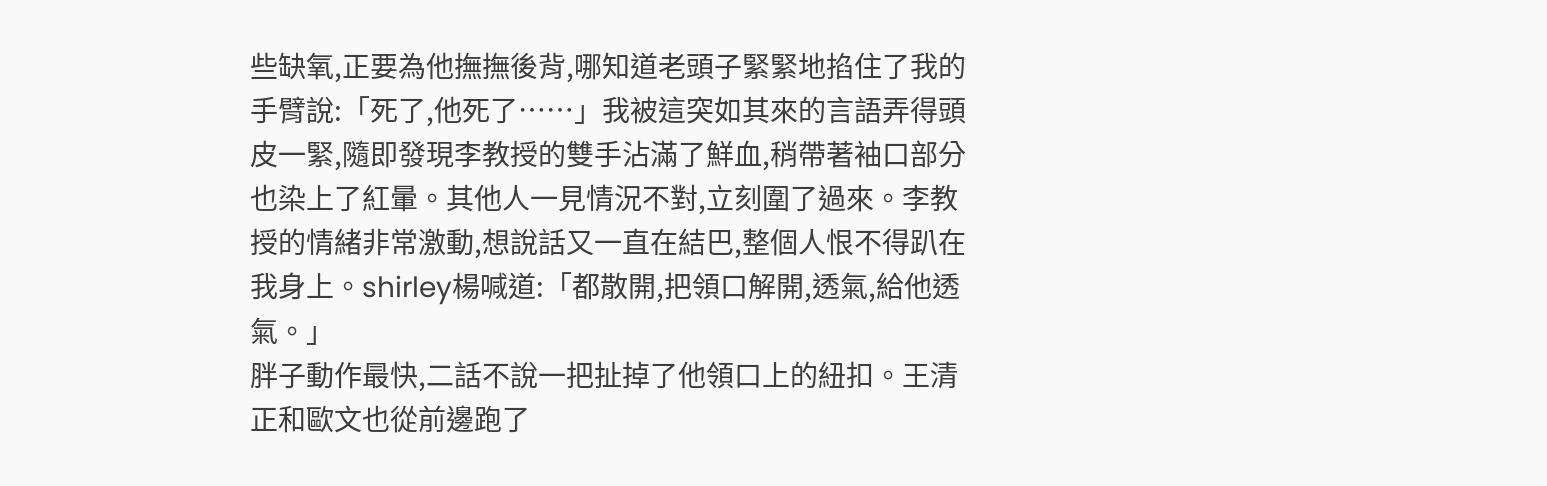些缺氧,正要為他撫撫後背,哪知道老頭子緊緊地掐住了我的手臂說:「死了,他死了……」我被這突如其來的言語弄得頭皮一緊,隨即發現李教授的雙手沾滿了鮮血,稍帶著袖口部分也染上了紅暈。其他人一見情況不對,立刻圍了過來。李教授的情緒非常激動,想說話又一直在結巴,整個人恨不得趴在我身上。shirley楊喊道:「都散開,把領口解開,透氣,給他透氣。」
胖子動作最快,二話不說一把扯掉了他領口上的紐扣。王清正和歐文也從前邊跑了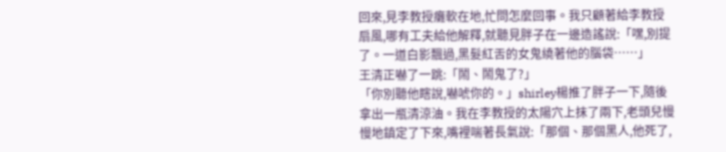回來,見李教授癱軟在地,忙問怎麼回事。我只顧著給李教授扇風,哪有工夫給他解釋,就聽見胖子在一邊造謠說:「嘿,別提了。一道白影飄過,黑髮紅舌的女鬼繞著他的腦袋……」
王清正嚇了一跳:「鬧、鬧鬼了?」
「你別聽他瞎說,嚇唬你的。」shirley楊推了胖子一下,隨後拿出一瓶清涼油。我在李教授的太陽穴上抹了兩下,老頭兒慢慢地鎮定了下來,嘴裡喘著長氣說:「那個、那個黑人,他死了,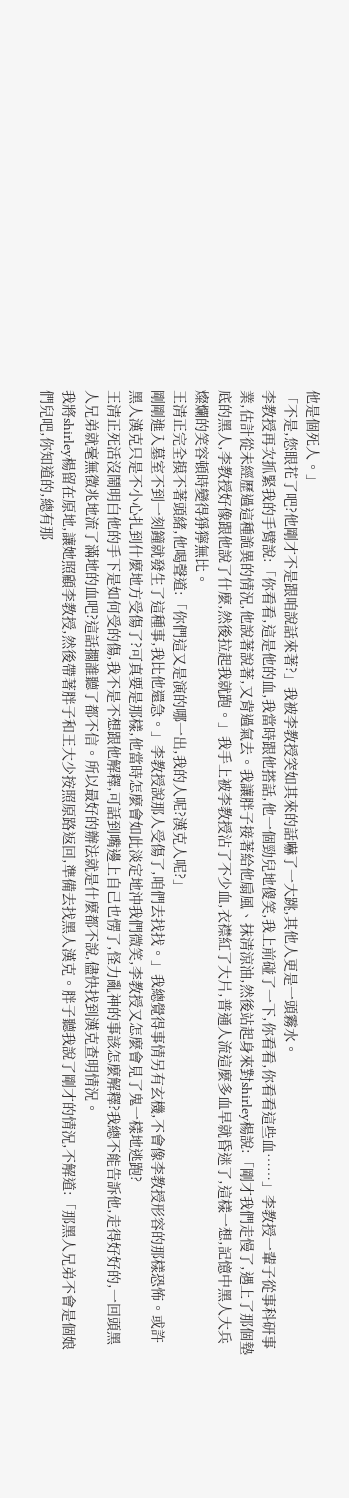他是個死人。」
「不是,您眼花了吧?他剛才不是跟咱說話來著?」我被李教授突如其來的話嚇了一大跳,其他人更是一頭霧水。
李教授再次抓緊我的手臂說:「你看看,這是他的血,我當時跟他搭話,他一個勁兒地傻笑,我上前碰了一下,你看看,你看看這些血……」李教授一輩子從事科研事業,估計從未經歷過這種詭異的情況,他說著說著,又背過氣去。我讓胖子接著給他扇風、抹清涼油,然後站起身來對shirley楊說:「剛才我們走慢了,遇上了那個墊底的黑人,李教授好像跟他說了什麼,然後拉起我就跑。」我手上被李教授沾了不少血,衣襟紅了大片,普通人流這麼多血早就昏迷了,這樣一想,記憶中黑人大兵燦爛的笑容頓時變得猙獰無比。
王清正完全摸不著頭緒,他喝聲道:「你們這又是演的哪一出,我的人呢?漢克人呢?」
剛剛進入墓室不到一刻鐘就發生了這種事,我比他還急。」李教授說那人受傷了,咱們去找找。」我總覺得事情另有玄機,不會像李教授形容的那樣恐怖。或許黑人漢克只是不小心扎到什麼地方受傷了?可真要是那樣,他當時怎麼會如此淡定地沖我們微笑,李教授又怎麼會見了鬼一樣地逃跑?
王清正死活沒鬧明白他的手下是如何受的傷,我不是不想跟他解釋,可話到嘴邊上自己也愣了,怪力亂神的事該怎麼解釋?我總不能告訴他,走得好好的,一回頭黑人兄弟就毫無徵兆地流了滿地的血吧?這話擱誰聽了都不信。所以最好的辦法就是什麼都不說,儘快找到漢克查明情況。
我將shirley楊留在原地,讓她照顧李教授,然後帶著胖子和王大少按照原路返回,準備去找黑人漢克。胖子聽我說了剛才的情況,不解道:「那黑人兄弟不會是個娘們兒吧,你知道的,總有那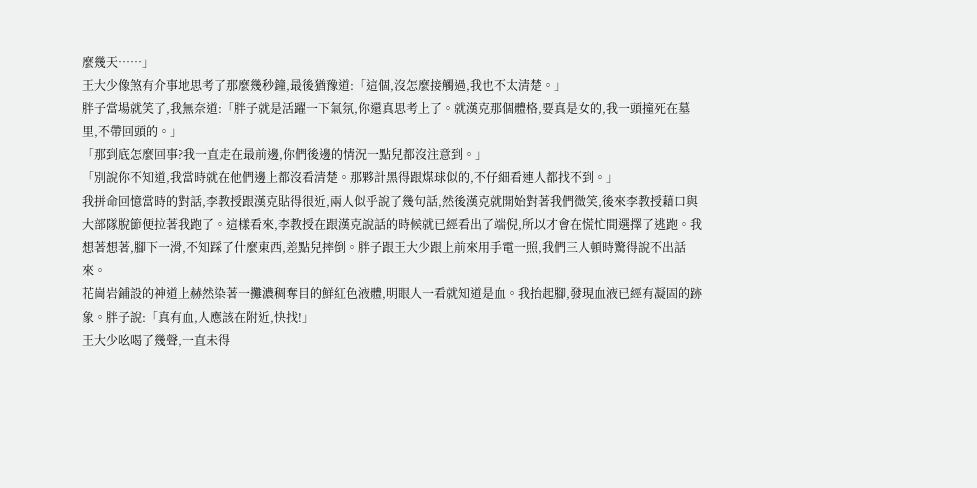麼幾天……」
王大少像煞有介事地思考了那麼幾秒鐘,最後猶豫道:「這個,沒怎麼接觸過,我也不太清楚。」
胖子當場就笑了,我無奈道:「胖子就是活躍一下氣氛,你還真思考上了。就漢克那個體格,要真是女的,我一頭撞死在墓里,不帶回頭的。」
「那到底怎麼回事?我一直走在最前邊,你們後邊的情況一點兒都沒注意到。」
「別說你不知道,我當時就在他們邊上都沒看清楚。那夥計黑得跟煤球似的,不仔細看連人都找不到。」
我拼命回憶當時的對話,李教授跟漢克貼得很近,兩人似乎說了幾句話,然後漢克就開始對著我們微笑,後來李教授藉口與大部隊脫節便拉著我跑了。這樣看來,李教授在跟漢克說話的時候就已經看出了端倪,所以才會在慌忙間選擇了逃跑。我想著想著,腳下一滑,不知踩了什麼東西,差點兒摔倒。胖子跟王大少跟上前來用手電一照,我們三人頓時驚得說不出話來。
花崗岩鋪設的神道上赫然染著一攤濃稠奪目的鮮紅色液體,明眼人一看就知道是血。我抬起腳,發現血液已經有凝固的跡象。胖子說:「真有血,人應該在附近,快找!」
王大少吆喝了幾聲,一直未得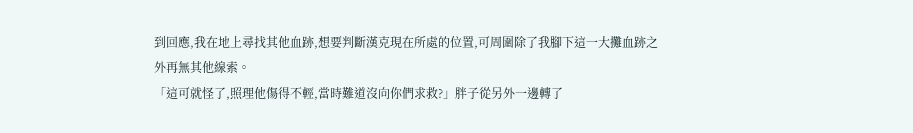到回應,我在地上尋找其他血跡,想要判斷漢克現在所處的位置,可周圍除了我腳下這一大攤血跡之外再無其他線索。
「這可就怪了,照理他傷得不輕,當時難道沒向你們求救?」胖子從另外一邊轉了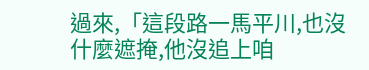過來,「這段路一馬平川,也沒什麼遮掩,他沒追上咱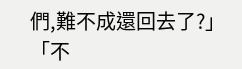們,難不成還回去了?」
「不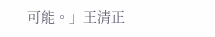可能。」王清正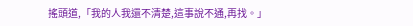搖頭道,「我的人我還不清楚,這事說不通,再找。」